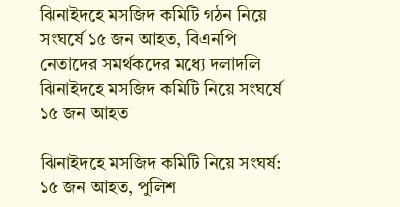ঝিনাইদহে মসজিদ কমিটি গঠন নিয়ে সংঘর্ষে ১৫ জন আহত, বিএনপি নেতাদের সমর্থকদের মধ্যে দলাদলি
ঝিনাইদহে মসজিদ কমিটি নিয়ে সংঘর্ষে ১৫ জন আহত

ঝিনাইদহে মসজিদ কমিটি নিয়ে সংঘর্ষ: ১৫ জন আহত, পুলিশ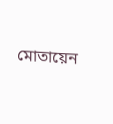মোতায়েন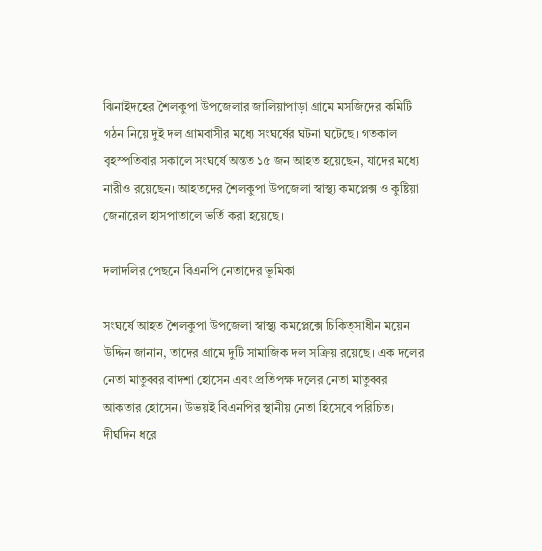ঝিনাইদহের শৈলকুপা উপজেলার জালিয়াপাড়া গ্রামে মসজিদের কমিটি গঠন নিয়ে দুই দল গ্রামবাসীর মধ্যে সংঘর্ষের ঘটনা ঘটেছে। গতকাল বৃহস্পতিবার সকালে সংঘর্ষে অন্তত ১৫ জন আহত হয়েছেন, যাদের মধ্যে নারীও রয়েছেন। আহতদের শৈলকুপা উপজেলা স্বাস্থ্য কমপ্লেক্স ও কুষ্টিয়া জেনারেল হাসপাতালে ভর্তি করা হয়েছে।

দলাদলির পেছনে বিএনপি নেতাদের ভূমিকা

সংঘর্ষে আহত শৈলকুপা উপজেলা স্বাস্থ্য কমপ্লেক্সে চিকিত্সাধীন ময়েন উদ্দিন জানান, তাদের গ্রামে দুটি সামাজিক দল সক্রিয় রয়েছে। এক দলের নেতা মাতুব্বর বাদশা হোসেন এবং প্রতিপক্ষ দলের নেতা মাতুব্বর আকতার হোসেন। উভয়ই বিএনপির স্থানীয় নেতা হিসেবে পরিচিত। দীর্ঘদিন ধরে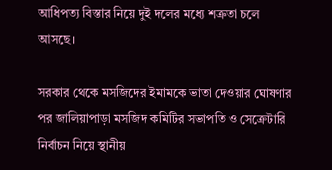আধিপত্য বিস্তার নিয়ে দুই দলের মধ্যে শত্রুতা চলে আসছে।

সরকার থেকে মসজিদের ইমামকে ভাতা দেওয়ার ঘোষণার পর জালিয়াপাড়া মসজিদ কমিটির সভাপতি ও সেক্রেটারি নির্বাচন নিয়ে স্থানীয়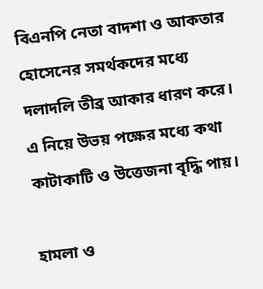বিএনপি নেতা বাদশা ও আকতার হোসেনের সমর্থকদের মধ্যে দলাদলি তীব্র আকার ধারণ করে। এ নিয়ে উভয় পক্ষের মধ্যে কথা কাটাকাটি ও উত্তেজনা বৃদ্ধি পায়।

হামলা ও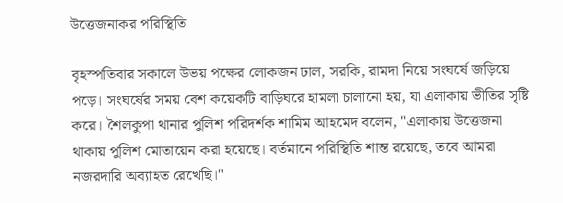উত্তেজনাকর পরিস্থিতি

বৃহস্পতিবার সকালে উভয় পক্ষের লোকজন ঢাল, সরকি, রামদা নিয়ে সংঘর্ষে জড়িয়ে পড়ে। সংঘর্ষের সময় বেশ কয়েকটি বাড়িঘরে হামলা চালানো হয়, যা এলাকায় ভীতির সৃষ্টি করে। শৈলকুপা থানার পুলিশ পরিদর্শক শামিম আহমেদ বলেন, "এলাকায় উত্তেজনা থাকায় পুলিশ মোতায়েন করা হয়েছে। বর্তমানে পরিস্থিতি শান্ত রয়েছে, তবে আমরা নজরদারি অব্যাহত রেখেছি।"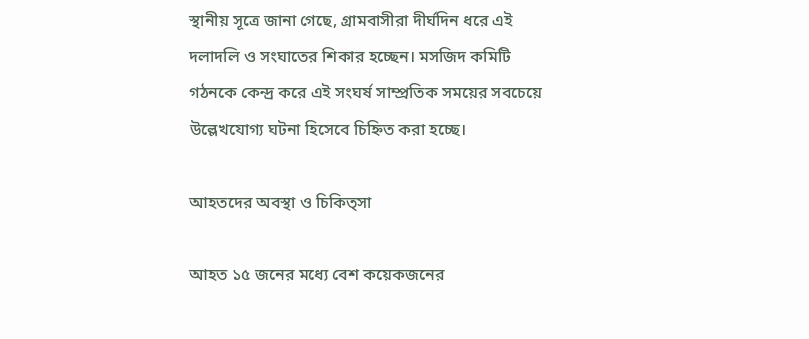স্থানীয় সূত্রে জানা গেছে, গ্রামবাসীরা দীর্ঘদিন ধরে এই দলাদলি ও সংঘাতের শিকার হচ্ছেন। মসজিদ কমিটি গঠনকে কেন্দ্র করে এই সংঘর্ষ সাম্প্রতিক সময়ের সবচেয়ে উল্লেখযোগ্য ঘটনা হিসেবে চিহ্নিত করা হচ্ছে।

আহতদের অবস্থা ও চিকিত্সা

আহত ১৫ জনের মধ্যে বেশ কয়েকজনের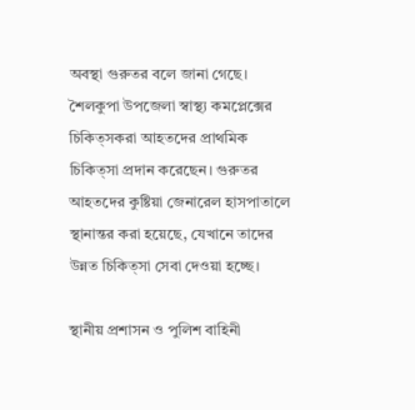অবস্থা গুরুতর বলে জানা গেছে। শৈলকুপা উপজেলা স্বাস্থ্য কমপ্লেক্সের চিকিত্সকরা আহতদের প্রাথমিক চিকিত্সা প্রদান করেছেন। গুরুতর আহতদের কুষ্টিয়া জেনারেল হাসপাতালে স্থানান্তর করা হয়েছে, যেখানে তাদের উন্নত চিকিত্সা সেবা দেওয়া হচ্ছে।

স্থানীয় প্রশাসন ও পুলিশ বাহিনী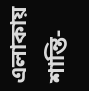এলাকায় শান্তি-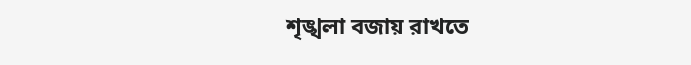শৃঙ্খলা বজায় রাখতে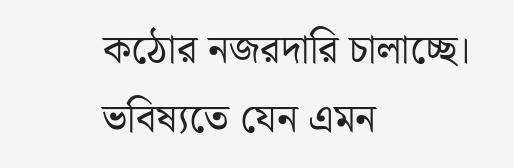কঠোর নজরদারি চালাচ্ছে। ভবিষ্যতে যেন এমন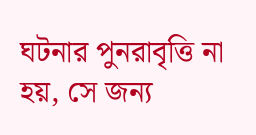ঘটনার পুনরাবৃত্তি না হয়, সে জন্য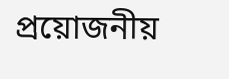প্রয়োজনীয়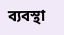ব্যবস্থা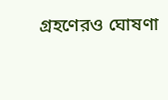গ্রহণেরও ঘোষণা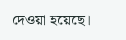দেওয়া হয়েছে।